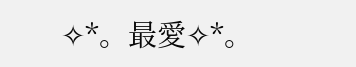✧*。最愛✧*。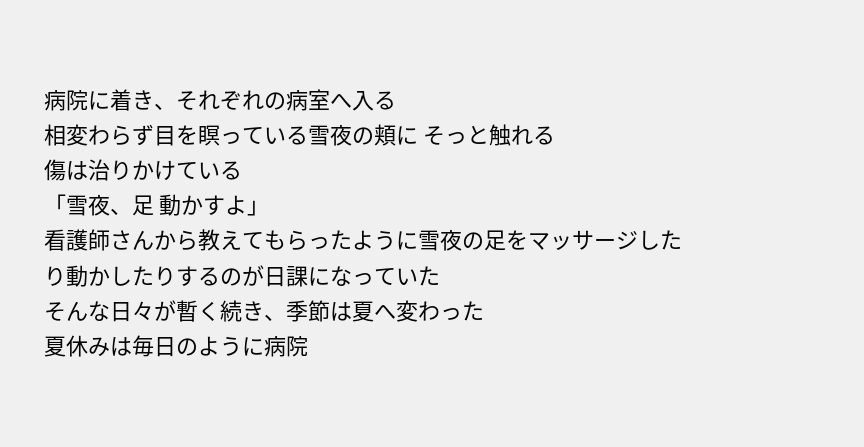病院に着き、それぞれの病室へ入る
相変わらず目を瞑っている雪夜の頬に そっと触れる
傷は治りかけている
「雪夜、足 動かすよ」
看護師さんから教えてもらったように雪夜の足をマッサージしたり動かしたりするのが日課になっていた
そんな日々が暫く続き、季節は夏へ変わった
夏休みは毎日のように病院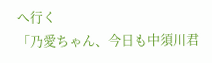へ行く
「乃愛ちゃん、今日も中須川君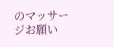のマッサージお願い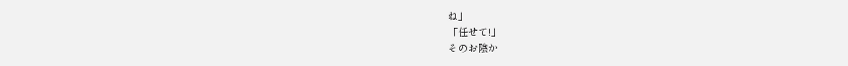ね」
「任せて!」
そのお陰か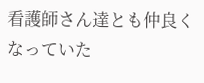看護師さん達とも仲良くなっていた